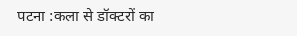पटना :कला से डॉक्टरों का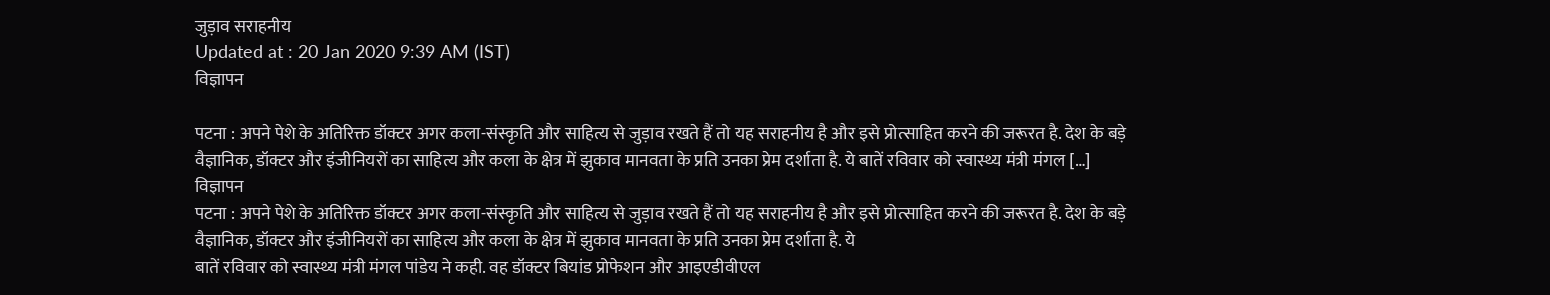जुड़ाव सराहनीय
Updated at : 20 Jan 2020 9:39 AM (IST)
विज्ञापन

पटना : अपने पेशे के अतिरिक्त डॉक्टर अगर कला-संस्कृति और साहित्य से जुड़ाव रखते हैं तो यह सराहनीय है और इसे प्रोत्साहित करने की जरूरत है. देश के बड़े वैज्ञानिक, डॉक्टर और इंजीनियरों का साहित्य और कला के क्षेत्र में झुकाव मानवता के प्रति उनका प्रेम दर्शाता है. ये बातें रविवार को स्वास्थ्य मंत्री मंगल […]
विज्ञापन
पटना : अपने पेशे के अतिरिक्त डॉक्टर अगर कला-संस्कृति और साहित्य से जुड़ाव रखते हैं तो यह सराहनीय है और इसे प्रोत्साहित करने की जरूरत है. देश के बड़े वैज्ञानिक, डॉक्टर और इंजीनियरों का साहित्य और कला के क्षेत्र में झुकाव मानवता के प्रति उनका प्रेम दर्शाता है. ये
बातें रविवार को स्वास्थ्य मंत्री मंगल पांडेय ने कही. वह डॉक्टर बियांड प्रोफेशन और आइएडीवीएल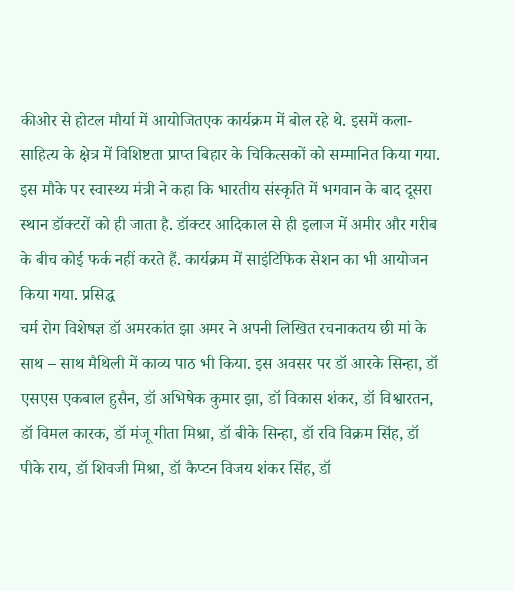कीओर से होटल मौर्या में आयोजितएक कार्यक्रम में बोल रहे थे. इसमें कला-साहित्य के क्षेत्र में विशिष्टता प्राप्त बिहार के चिकित्सकों को सम्मानित किया गया.
इस मौके पर स्वास्थ्य मंत्री ने कहा कि भारतीय संस्कृति में भगवान के बाद दूसरा स्थान डॉक्टरों को ही जाता है. डॉक्टर आदिकाल से ही इलाज में अमीर और गरीब के बीच कोई फर्क नहीं करते हैं. कार्यक्रम में साइंटिफिक सेशन का भी आयोजन किया गया. प्रसिद्ध
चर्म रोग विशेषज्ञ डॉ अमरकांत झा अमर ने अपनी लिखित रचनाकतय छी मां के साथ – साथ मैथिली में काव्य पाठ भी किया. इस अवसर पर डॉ आरके सिन्हा, डॉ एसएस एकबाल हुसैन, डॉ अभिषेक कुमार झा, डॉ विकास शंकर, डॉ विश्वारतन, डॉ विमल कारक, डॉ मंजू गीता मिश्रा, डॉ बीके सिन्हा, डॉ रवि विक्रम सिंह, डॉ पीके राय, डॉ शिवजी मिश्रा, डॉ कैप्टन विजय शंकर सिंह, डॉ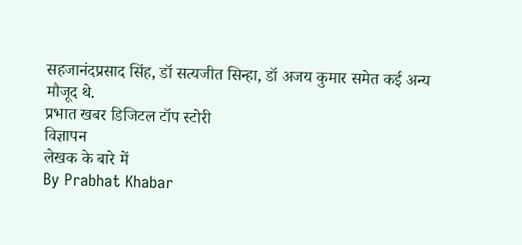सहजानंदप्रसाद सिंह, डॉ सत्यजीत सिन्हा, डॉ अजय कुमार समेत कई अन्य
मौजूद थे.
प्रभात खबर डिजिटल टॉप स्टोरी
विज्ञापन
लेखक के बारे में
By Prabhat Khabar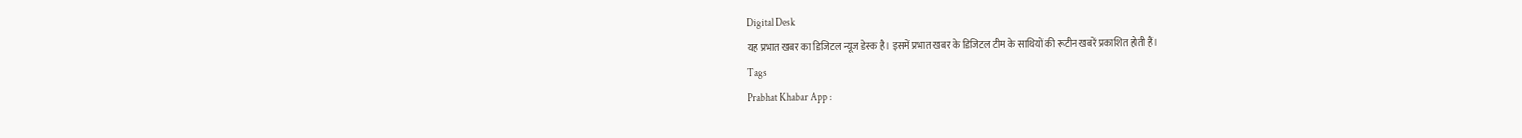Digital Desk
यह प्रभात खबर का डिजिटल न्यूज डेस्क है। इसमें प्रभात खबर के डिजिटल टीम के साथियों की रूटीन खबरें प्रकाशित होती हैं।
Tags
Prabhat Khabar App :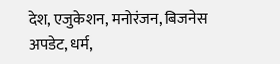देश, एजुकेशन, मनोरंजन, बिजनेस अपडेट, धर्म,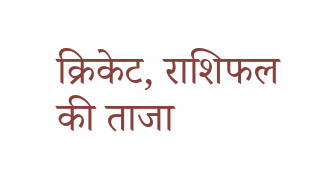क्रिकेट, राशिफल की ताजा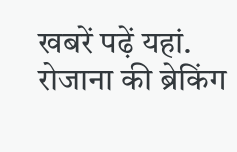खबरें पढ़ें यहां. रोजाना की ब्रेकिंग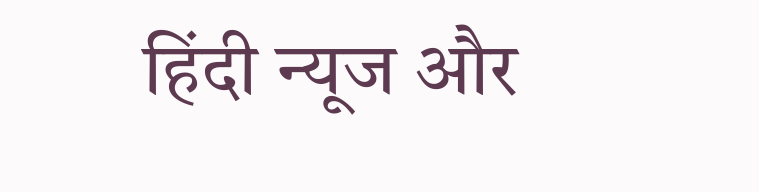हिंदी न्यूज और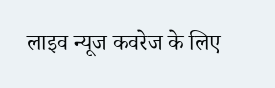लाइव न्यूज कवरेज के लिए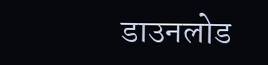डाउनलोड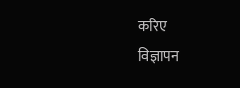करिए
विज्ञापन